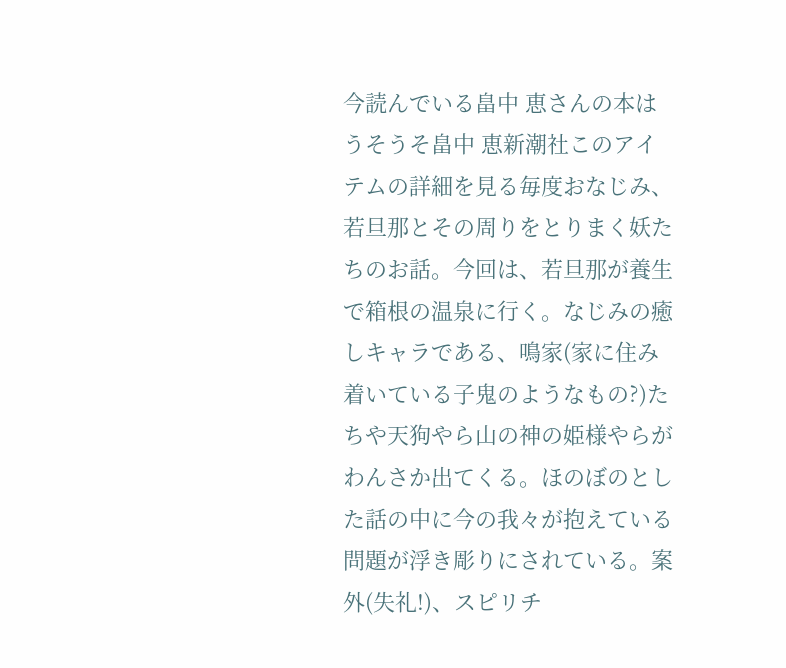今読んでいる畠中 恵さんの本はうそうそ畠中 恵新潮社このアイテムの詳細を見る毎度おなじみ、若旦那とその周りをとりまく妖たちのお話。今回は、若旦那が養生で箱根の温泉に行く。なじみの癒しキャラである、鳴家(家に住み着いている子鬼のようなもの?)たちや天狗やら山の神の姫様やらがわんさか出てくる。ほのぼのとした話の中に今の我々が抱えている問題が浮き彫りにされている。案外(失礼!)、スピリチ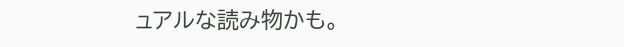ュアルな読み物かも。